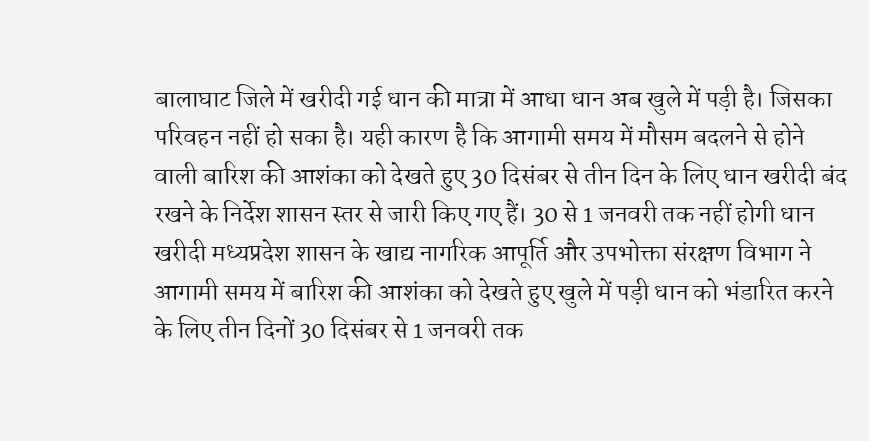बालाघाट जिले में खरीदी गई धान की मात्रा में आधा धान अब खुले में पड़ी है। जिसका परिवहन नहीं हो सका है। यही कारण है कि आगामी समय में मौसम बदलने से होने वाली बारिश की आशंका को देखते हुए 30 दिसंबर से तीन दिन के लिए धान खरीदी बंद रखने के निर्देश शासन स्तर से जारी किए गए हैं। 30 से 1 जनवरी तक नहीं होगी धान खरीदी मध्यप्रदेश शासन के खाद्य नागरिक आपूर्ति और उपभोक्ता संरक्षण विभाग ने आगामी समय में बारिश की आशंका को देखते हुए खुले में पड़ी धान को भंडारित करने के लिए तीन दिनों 30 दिसंबर से 1 जनवरी तक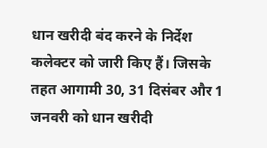धान खरीदी बंद करने के निर्देश कलेक्टर को जारी किए हैं। जिसके तहत आगामी 30, 31 दिसंबर और 1 जनवरी को धान खरीदी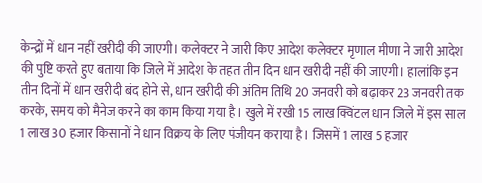केन्द्रों में धान नहीं खरीदी की जाएगी। कलेक्टर ने जारी किए आदेश कलेक्टर मृणाल मीणा ने जारी आदेश की पुष्टि करते हुए बताया कि जिले में आदेश के तहत तीन दिन धान खरीदी नहीं की जाएगी। हालांकि इन तीन दिनों में धान खरीदी बंद होने से, धान खरीदी की अंतिम तिथि 20 जनवरी को बढ़ाकर 23 जनवरी तक करके, समय को मैनेज करने का काम किया गया है। खुले में रखी 15 लाख क्विंटल धान जिले में इस साल 1 लाख 30 हजार किसानों ने धान विक्रय के लिए पंजीयन कराया है। जिसमें 1 लाख 5 हजार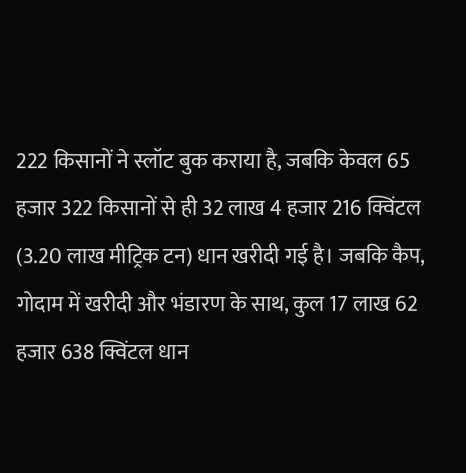222 किसानों ने स्लॉट बुक कराया है, जबकि केवल 65 हजार 322 किसानों से ही 32 लाख 4 हजार 216 क्विंटल (3.20 लाख मीट्रिक टन) धान खरीदी गई है। जबकि कैप, गोदाम में खरीदी और भंडारण के साथ, कुल 17 लाख 62 हजार 638 क्विंटल धान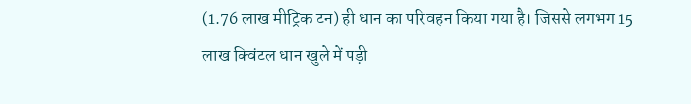(1.76 लाख मीट्रिक टन) ही धान का परिवहन किया गया है। जिससे लगभग 15 लाख क्विंटल धान खुले में पड़ी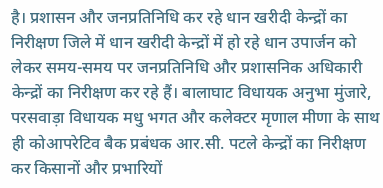है। प्रशासन और जनप्रतिनिधि कर रहे धान खरीदी केन्द्रों का निरीक्षण जिले में धान खरीदी केन्द्रों में हो रहे धान उपार्जन को लेकर समय-समय पर जनप्रतिनिधि और प्रशासनिक अधिकारी केन्द्रों का निरीक्षण कर रहे हैं। बालाघाट विधायक अनुभा मुंजारे, परसवाड़ा विधायक मधु भगत और कलेक्टर मृणाल मीणा के साथ ही कोआपरेटिव बैक प्रबंधक आर.सी. पटले केन्द्रों का निरीक्षण कर किसानों और प्रभारियों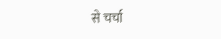से चर्चा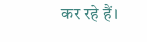कर रहे हैं।